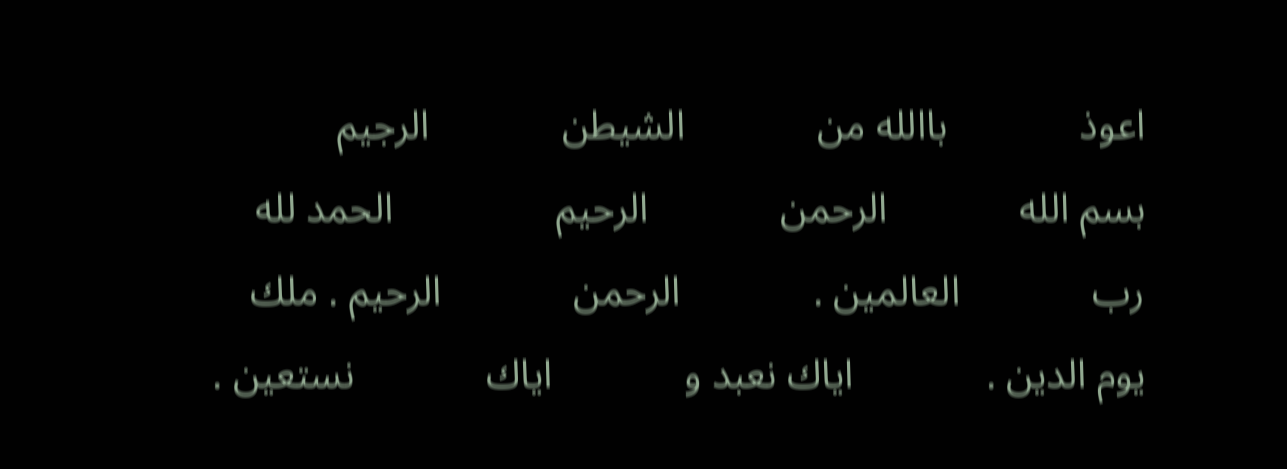اعوذ             باالله من             الشيطن             الرجيم                بسم الله             الرحمن             الرحيم                الحمد لله              رب             العالمين .             الرحمن             الرحيم . ملك             يوم الدين .             اياك نعبد و             اياك             نستعين .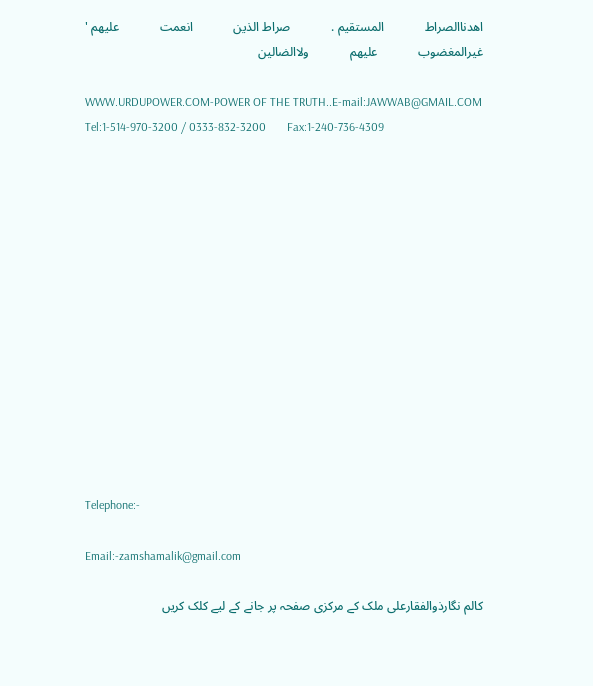اهدناالصراط             المستقيم .             صراط الذين             انعمت             عليهم '             غيرالمغضوب             عليهم             ولاالضالين

WWW.URDUPOWER.COM-POWER OF THE TRUTH..E-mail:JAWWAB@GMAIL.COM     Tel:1-514-970-3200 / 0333-832-3200       Fax:1-240-736-4309














Telephone:-

Email:-zamshamalik@gmail.com

کالم نگارذوالفقارعلی ملک کے مرکزی صفحہ پر جانے کے لیے کلک کریں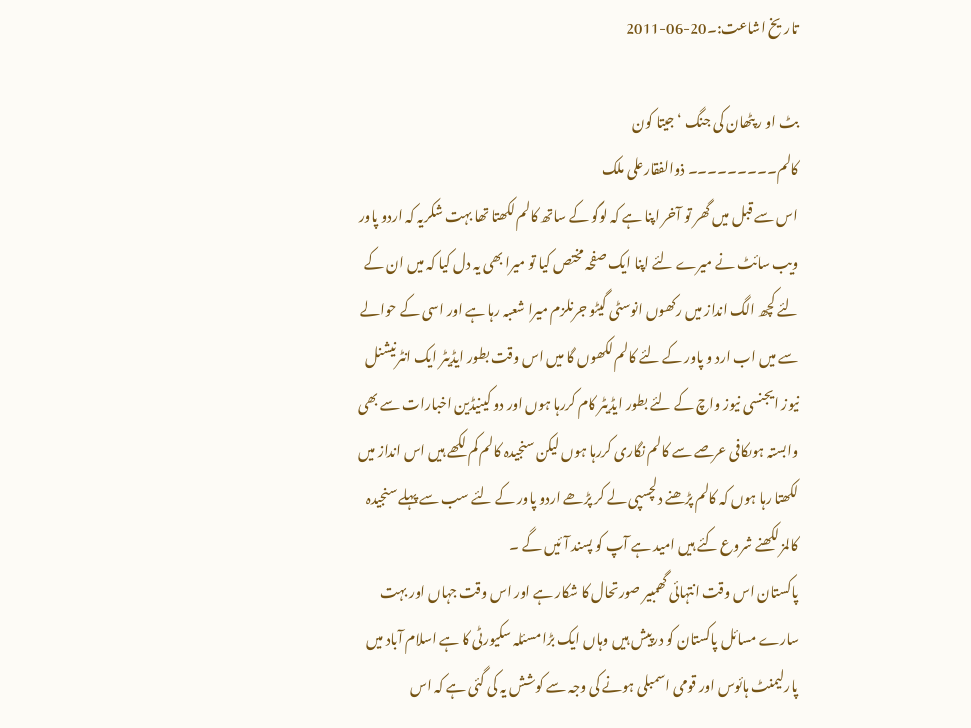تاریخ اشاعت:۔20-06-2011

بٹ او ر پٹھان کی جنگ ‘ جیتا کون
کالم۔۔۔۔۔۔۔۔۔ ذوالفقارعلی ملک
اس سے قبل میں گھر تو آخر اپنا ہے کہ لوگو کے ساتھ کالم لکھتا تھا بہت شکریہ کہ اردو پاور ویب سائٹ نے میرے لئے اپنا ایک صفحہ مختص کیا تو میرا بھی یہ دل کیا کہ میں ان کے لئے کچھ الگ انداز میں رکھوں انوسٹی گیٹو جرنلزم میرا شعبہ رہا ہے اور اسی کے حوالے سے میں اب ارد و پاور کے لئے کالم لکھوں گا میں اس وقت بطور ایڈیٹر ایک انٹرنیشنل نیوز ایجنسی نیوز واچ کے لئے بطور ایڈیٹر کام کررہا ہوں اور دو کینیڈین اخبارات سے بھی وابستہ ہوںکافی عرصے سے کالم نگاری کررہا ہوں لیکن سنجیدہ کالم کم لکھے ہیں اس انداز میں لکھتا رہا ہوں کہ کالم پڑھنے دلچسپی لے کر پڑھے اردو پاور کے لئے سب سے پہلے سنجیدہ کالمز لکھنے شروع کئے ہیں امید ہے آپ کو پسند آئیں گے ۔
پاکستان اس وقت انتہائی گھمبیر صورتحال کا شکار ہے اور اس وقت جہاں اور بہت سارے مسائل پاکستان کو درپیش ہیں وہاں ایک بڑا مسئلہ سکیورٹی کا ہے اسلام آباد میں پارلیمنٹ ہائوس اور قومی اسمبلی ہونے کی وجہ سے کوشش یہ کی گئی ہے کہ اس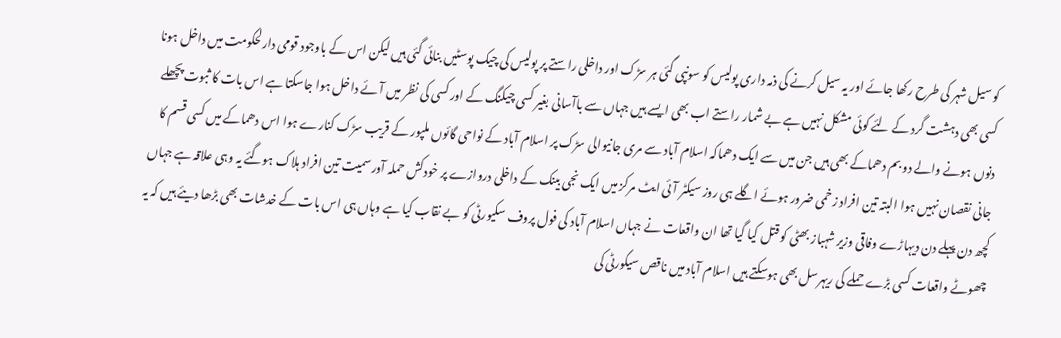کو سیل شہر کی طرح رکھا جائے اور یہ سیل کرنے کی ذمہ داری پولیس کو سونپی گئی ہر سڑک اور داخلی راستے پر پولیس کی چیک پوسٹیں بنائی گئی ہیں لیکن اس کے باوجود قومی دارلحکومت میں داخل ہونا کسی بھی دہشت گرد کے لئے کوئی مشکل نہیں ہے بے شمار راستے اب بھی ایسے ہیں جہاں سے باآسانی بغیر کسی چیکنگ کے اور کسی کی نظر میں آئے داخل ہوا جاسکتا ہے اس بات کا ثبوت پچھلے دنوں ہونے والے دو بم دھماکے بھی ہیں جن میں سے ایک دھماکہ اسلام آباد سے مری جانیوالی سڑک پر اسلام آباد کے نواحی گائوں ملپور کے قریب سڑک کنارے ہوا اس دھماکے میں کسی قسم کا جانی نقصان نہیں ہوا البتہ تین افراد زخمی ضرور ہوئے اگلے ہی روز سیکٹر آئی ایٹ مرکز میں ایک نجی بینک کے داخلی دروازے پر خودکش حملہ آور سمیت تین افراد ہلاک ہوگئے یہ وہی علاقہ ہے جہاں کچھ دن پہلے دن دیہاڑے وفاقی وزیر شہباز بھٹی کو قتل کیا گیا تھا ان واقعات نے جہاں اسلام آباد کی فول پروف سکیورٹی کو بے نقاب کیا ہے وہاں ہی اس بات کے خدشات بھی بڑھا دیئے ہیں کہ یہ چھوٹے واقعات کسی بڑے حملے کی ریہرسل بھی ہوسکتے ہیں اسلام آباد میں ناقص سیکورٹی کی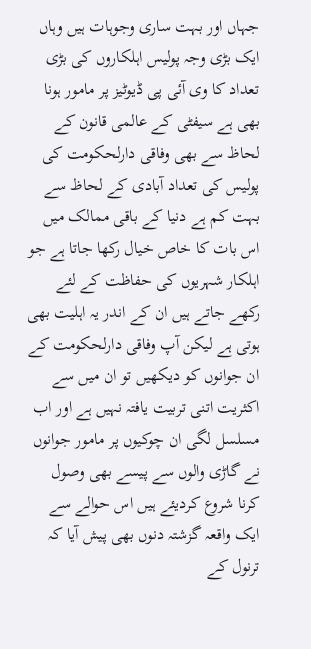جہاں اور بہت ساری وجوہات ہیں وہاں ایک بڑی وجہ پولیس اہلکاروں کی بڑی تعداد کا وی آئی پی ڈیوٹیز پر مامور ہونا بھی ہے سیفٹی کے عالمی قانون کے لحاظ سے بھی وفاقی دارلحکومت کی پولیس کی تعداد آبادی کے لحاظ سے بہت کم ہے دنیا کے باقی ممالک میں اس بات کا خاص خیال رکھا جاتا ہے جو اہلکار شہریوں کی حفاظت کے لئے رکھے جاتے ہیں ان کے اندر یہ اہلیت بھی ہوتی ہے لیکن آپ وفاقی دارلحکومت کے ان جوانوں کو دیکھیں تو ان میں سے اکثریت اتنی تربیت یافتہ نہیں ہے اور اب مسلسل لگی ان چوکیوں پر مامور جوانوں نے گاڑی والوں سے پیسے بھی وصول کرنا شروع کردیئے ہیں اس حوالے سے ایک واقعہ گزشتہ دنوں بھی پیش آیا کہ ترنول کے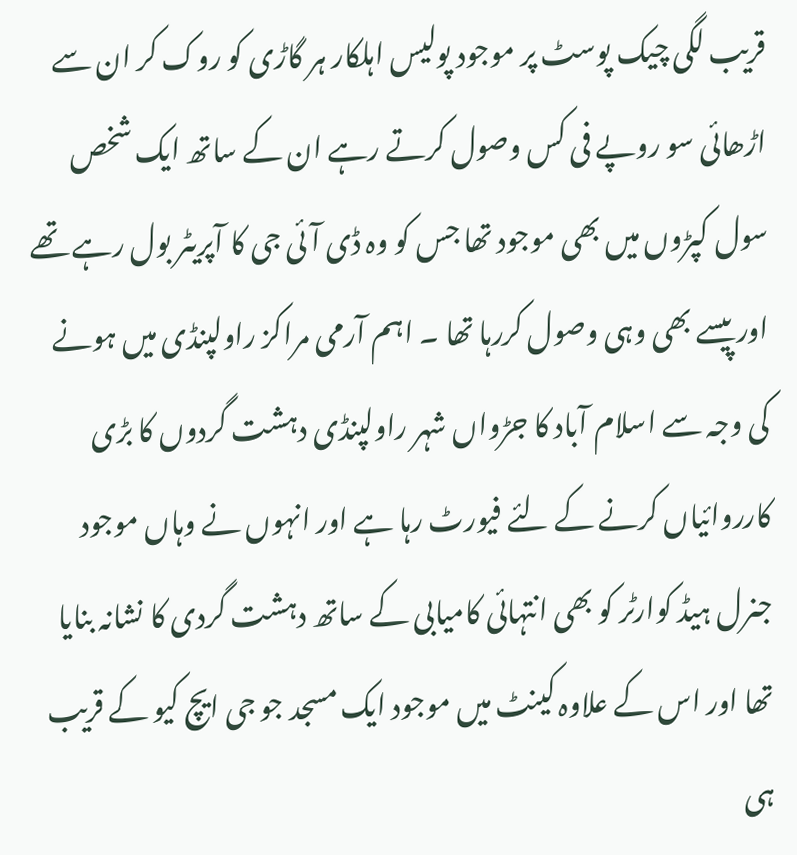قریب لگی چیک پوسٹ پر موجود پولیس اہلکار ہر گاڑی کو روک کر ان سے اڑھائی سو روپے فی کس وصول کرتے رہے ان کے ساتھ ایک شخص سول کپڑوں میں بھی موجود تھا جس کو وہ ڈی آئی جی کا آپریٹر بول رہے تھے اور پیسے بھی وہی وصول کررہا تھا ۔ اہم آرمی مراکز راولپنڈی میں ہونے کی وجہ سے اسلام آباد کا جڑواں شہر راولپنڈی دہشت گردوں کا بڑی کارروائیاں کرنے کے لئے فیورٹ رہا ہے اور انہوں نے وہاں موجود جنرل ہیڈ کوارٹر کو بھی انتہائی کامیابی کے ساتھ دہشت گردی کا نشانہ بنایا تھا اور اس کے علاوہ کینٹ میں موجود ایک مسجد جو جی ایچ کیو کے قریب ہی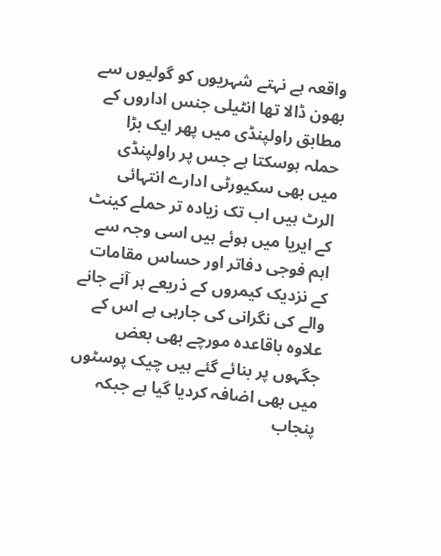واقعہ ہے نہتے شہریوں کو گولیوں سے بھون ڈالا تھا انٹیلی جنس اداروں کے مطابق راولپنڈی میں پھر ایک بڑا حملہ ہوسکتا ہے جس پر راولپنڈی میں بھی سکیورٹی ادارے انتہائی الرٹ ہیں اب تک زیادہ تر حملے کینٹ کے ایریا میں ہوئے ہیں اسی وجہ سے اہم فوجی دفاتر اور حساس مقامات کے نزدیک کیمروں کے ذریعے ہر آنے جانے والے کی نگرانی کی جارہی ہے اس کے علاوہ باقاعدہ مورچے بھی بعض جگہوں پر بنائے گئے ہیں چیک پوسٹوں میں بھی اضافہ کردیا گیا ہے جبکہ پنجاب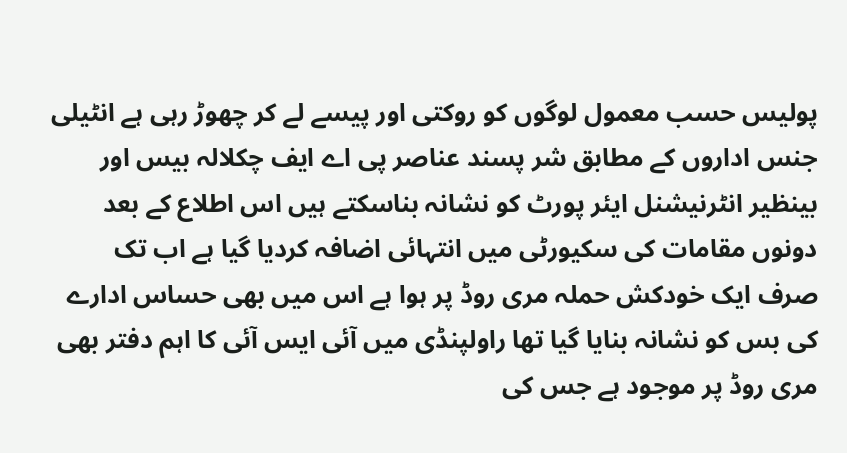پولیس حسب معمول لوگوں کو روکتی اور پیسے لے کر چھوڑ رہی ہے انٹیلی جنس اداروں کے مطابق شر پسند عناصر پی اے ایف چکلالہ بیس اور بینظیر انٹرنیشنل ایئر پورٹ کو نشانہ بناسکتے ہیں اس اطلاع کے بعد دونوں مقامات کی سکیورٹی میں انتہائی اضافہ کردیا گیا ہے اب تک صرف ایک خودکش حملہ مری روڈ پر ہوا ہے اس میں بھی حساس ادارے کی بس کو نشانہ بنایا گیا تھا راولپنڈی میں آئی ایس آئی کا اہم دفتر بھی مری روڈ پر موجود ہے جس کی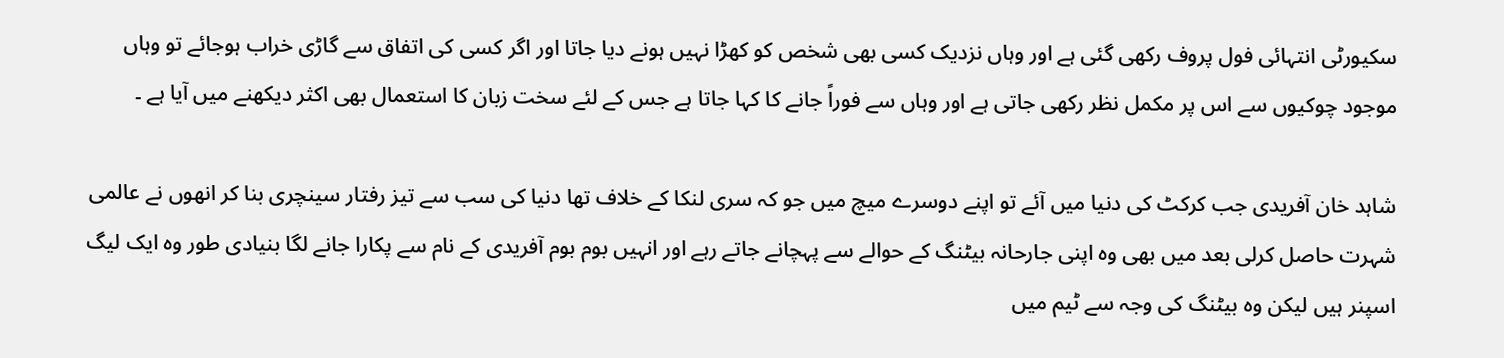سکیورٹی انتہائی فول پروف رکھی گئی ہے اور وہاں نزدیک کسی بھی شخص کو کھڑا نہیں ہونے دیا جاتا اور اگر کسی کی اتفاق سے گاڑی خراب ہوجائے تو وہاں موجود چوکیوں سے اس پر مکمل نظر رکھی جاتی ہے اور وہاں سے فوراً جانے کا کہا جاتا ہے جس کے لئے سخت زبان کا استعمال بھی اکثر دیکھنے میں آیا ہے ۔

شاہد خان آفریدی جب کرکٹ کی دنیا میں آئے تو اپنے دوسرے میچ میں جو کہ سری لنکا کے خلاف تھا دنیا کی سب سے تیز رفتار سینچری بنا کر انھوں نے عالمی شہرت حاصل کرلی بعد میں بھی وہ اپنی جارحانہ بیٹنگ کے حوالے سے پہچانے جاتے رہے اور انہیں بوم بوم آفریدی کے نام سے پکارا جانے لگا بنیادی طور وہ ایک لیگ اسپنر ہیں لیکن وہ بیٹنگ کی وجہ سے ٹیم میں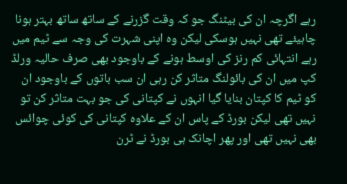رہے اگرچہ ان کی بیٹنگ جو کہ وقت گزرنے کے ساتھ ساتھ بہتر ہونا چاہیئے تھی نہیں ہوسکی لیکن وہ اپنی شہرت کی وجہ سے ٹیم میں رہے انتہائی کم رنز کی اوسط ہونے کے باوجود بھی صرف حالیہ ورلڈ کپ میں ان کی بائولنگ متاثر کن رہی ان سب باتوں کے باوجود ان کو ٹیم کا کپتان بنایا گیا انہوں نے کپتانی کی جو بہت متاثر کن تو نہیں تھی لیکن بورڈ کے پاس ان کے علاوہ کپتانی کی کوئی چوائس بھی نہیں تھی اور پھر اچانک ہی بورڈ نے ٹرن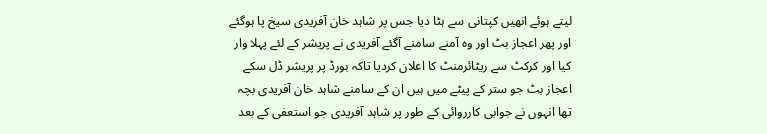لیتے ہوئے انھیں کپتانی سے ہٹا دیا جس پر شاہد خان آفریدی سیخ پا ہوگئے اور پھر اعجاز بٹ اور وہ آمنے سامنے آگئے آفریدی نے پریشر کے لئے پہلا وار کیا اور کرکٹ سے ریٹائرمنٹ کا اعلان کردیا تاکہ بورڈ پر پریشر ڈل سکے اعجاز بٹ جو ستر کے پیٹے میں ہیں ان کے سامنے شاہد خان آفریدی بچہ تھا انہوں نے جوابی کارروائی کے طور پر شاہد آفریدی جو استعفی کے بعد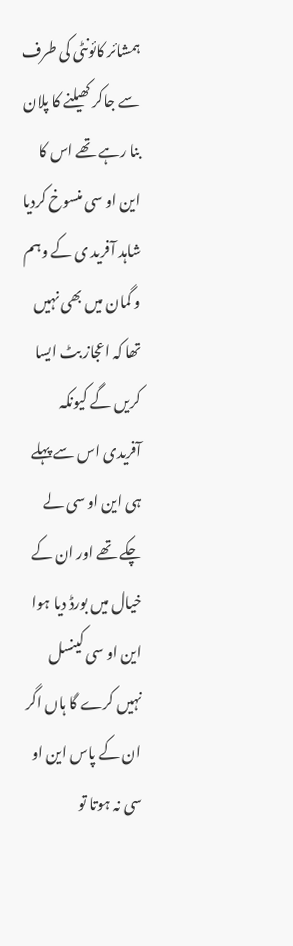ہمشائر کائونٹی کی طرف سے جاکر کھیلنے کا پلان بنا رہے تھے اس کا این او سی منسوخ کردیا شاہد آفرید ی کے وہم و گمان میں بھی نہیں تھا کہ اعجاز بٹ ایسا کریں گے کیونکہ آفریدی اس سے پہلے ہی این او سی لے چکے تھے اور ان کے خیال میں بورڈ دیا ہوا این او سی کینسل نہیں کرے گا ہاں اگر ان کے پاس این او سی نہ ہوتا تو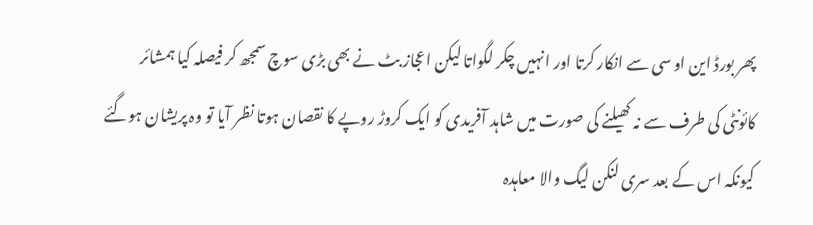پھر بورڈ این او سی سے انکار کرتا اور انہیں چکر لگواتا لیکن اعجاز بٹ نے بھی بڑی سوچ سمجھ کر فیصلہ کیا ہمشائر کائونٹی کی طرف سے نہ کھیلنے کی صورت میں شاہد آفریدی کو ایک کروڑ روپے کا نقصان ہوتا نظر آیا تو وہ پریشان ہوگئے کیونکہ اس کے بعد سری لنکن لیگ والا معاہدہ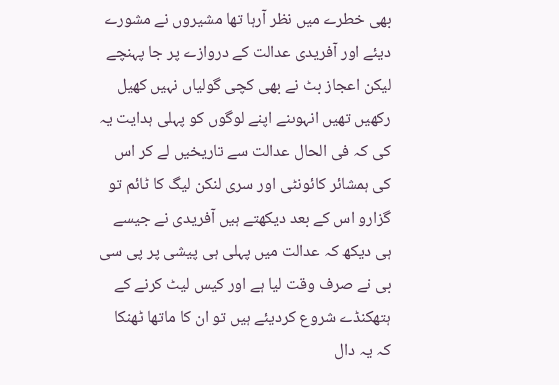بھی خطرے میں نظر آرہا تھا مشیروں نے مشورے دیئے اور آفریدی عدالت کے دروازے پر جا پہنچے لیکن اعجاز بٹ نے بھی کچی گولیاں نہیں کھیل رکھیں تھیں انہوںنے اپنے لوگوں کو پہلی ہدایت یہ کی کہ فی الحال عدالت سے تاریخیں لے کر اس کی ہمشائر کائونٹی اور سری لنکن لیگ کا ٹائم تو گزارو اس کے بعد دیکھتے ہیں آفریدی نے جیسے ہی دیکھ کہ عدالت میں پہلی ہی پیشی پر پی سی بی نے صرف وقت لیا ہے اور کیس لیٹ کرنے کے ہتھکنڈے شروع کردیئے ہیں تو ان کا ماتھا ٹھنکا کہ یہ دال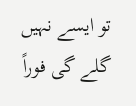تو ایسے نہیں گلے گی فوراً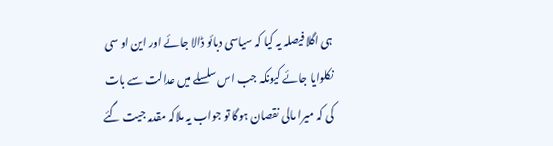ہی اگلا فیصلہ یہ کیا کہ سیاسی دبائو ڈالا جائے اور این او سی نکلوایا جائے کیونکہ جب اس سلسلے میں عدالت سے بات کی کہ میرا مالی نقصان ہوگا تو جواب یہ ملاکہ مقدمہ جیت گئے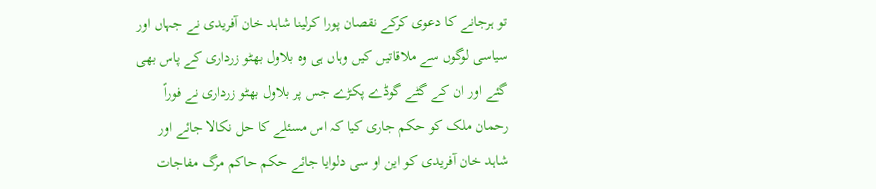تو ہرجانے کا دعوی کرکے نقصان پورا کرلینا شاہد خان آفریدی نے جہاں اور سیاسی لوگوں سے ملاقاتیں کیں وہاں ہی وہ بلاول بھٹو زرداری کے پاس بھی گئے اور ان کے گٹے گوڈے پکڑے جس پر بلاول بھٹو زرداری نے فوراً رحمان ملک کو حکم جاری کیا کہ اس مسئلے کا حل نکالا جائے اور شاہد خان آفریدی کو این او سی دلوایا جائے حکم حاکم مرگ مفاجات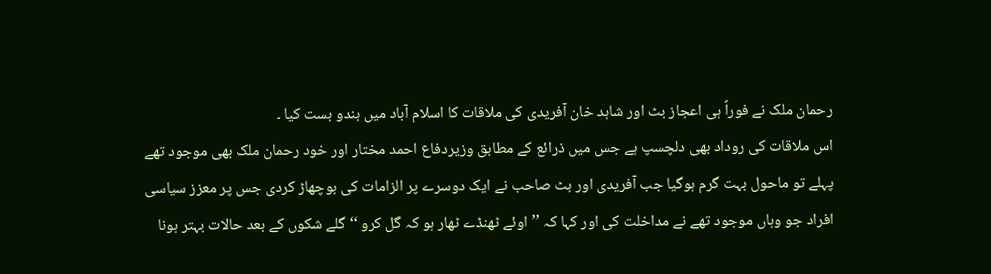رحمان ملک نے فوراً ہی اعجاز بٹ اور شاہد خان آفریدی کی ملاقات کا اسلام آباد میں بندو بست کیا ۔
اس ملاقات کی روداد بھی دلچسپ ہے جس میں ذرائع کے مطابق وزیردفاع احمد مختار اور خود رحمان ملک بھی موجود تھے پہلے تو ماحول بہت گرم ہوگیا جب آفریدی اور بٹ صاحب نے ایک دوسرے پر الزامات کی بوچھاڑ کردی جس پر معزز سیاسی افراد جو وہاں موجود تھے نے مداخلت کی اور کہا کہ ’’اوئے ٹھنڈے ٹھار ہو کہ گل کرو ‘‘گلے شکوں کے بعد حالات بہتر ہونا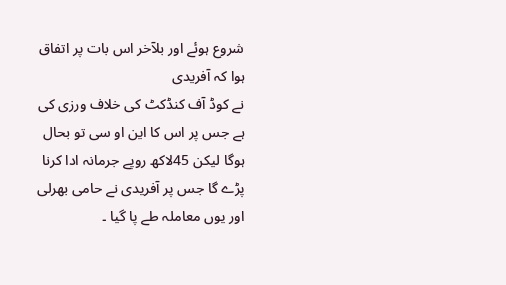شروع ہوئے اور بلآخر اس بات پر اتفاق ہوا کہ آفریدی
نے کوڈ آف کنڈکٹ کی خلاف ورزی کی ہے جس پر اس کا این او سی تو بحال ہوگا لیکن 45لاکھ روپے جرمانہ ادا کرنا پڑے گا جس پر آفریدی نے حامی بھرلی اور یوں معاملہ طے پا گیا ۔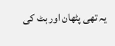یہ تھی پٹھان اور بٹ کی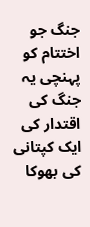جنگ جو اختتام کو پہنچی یہ جنگ کی اقتدار کی ایک کپتانی کی بھوکا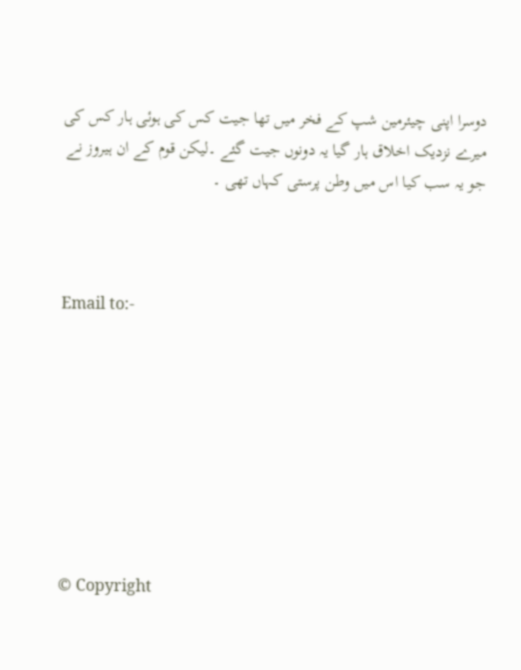دوسرا اپنی چیئرمین شپ کے فخر میں تھا جیت کس کی ہوئی ہار کس کی میرے نزدیک اخلاق ہار گیا یہ دونوں جیت گئے ۔لیکن قوم کے ان ہیروز نے جو یہ سب کیا اس میں وطن پرستی کہاں تھی ۔



Email to:-








© Copyright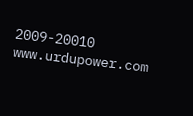2009-20010 www.urdupower.com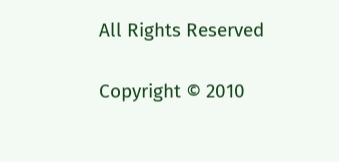All Rights Reserved

Copyright © 2010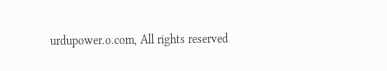urdupower.o.com, All rights reserved